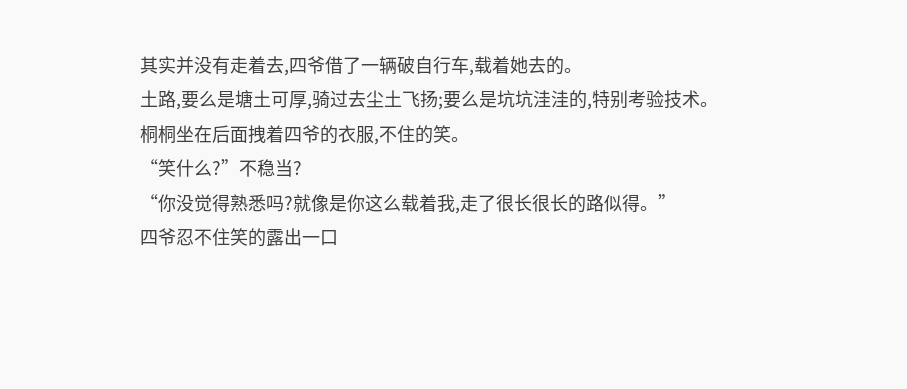其实并没有走着去,四爷借了一辆破自行车,载着她去的。
土路,要么是塘土可厚,骑过去尘土飞扬;要么是坑坑洼洼的,特别考验技术。
桐桐坐在后面拽着四爷的衣服,不住的笑。
“笑什么?”不稳当?
“你没觉得熟悉吗?就像是你这么载着我,走了很长很长的路似得。”
四爷忍不住笑的露出一口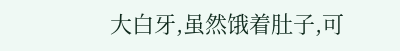大白牙,虽然饿着肚子,可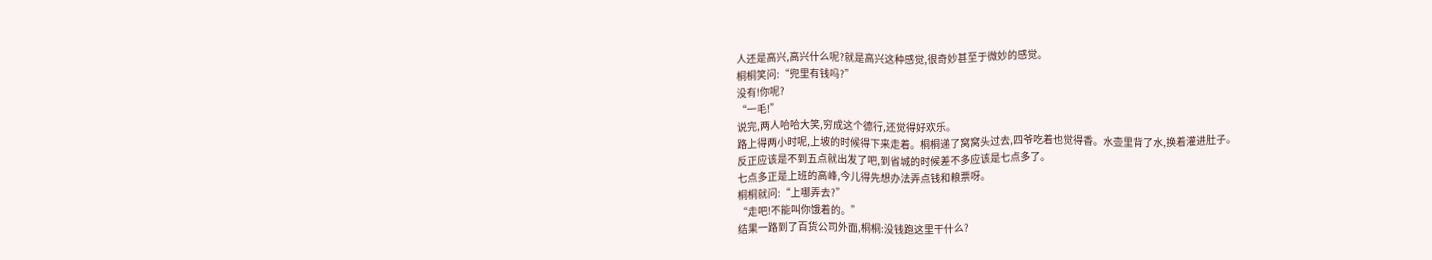人还是高兴,高兴什么呢?就是高兴这种感觉,很奇妙甚至于微妙的感觉。
桐桐笑问:“兜里有钱吗?”
没有!你呢?
“一毛!”
说完,两人哈哈大笑,穷成这个德行,还觉得好欢乐。
路上得两小时呢,上坡的时候得下来走着。桐桐递了窝窝头过去,四爷吃着也觉得香。水壶里背了水,换着灌进肚子。
反正应该是不到五点就出发了吧,到省城的时候差不多应该是七点多了。
七点多正是上班的高峰,今儿得先想办法弄点钱和粮票呀。
桐桐就问:“上哪弄去?”
“走吧!不能叫你饿着的。”
结果一路到了百货公司外面,桐桐:没钱跑这里干什么?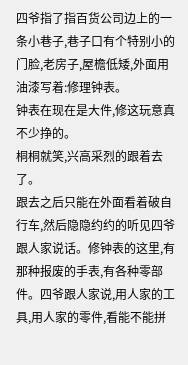四爷指了指百货公司边上的一条小巷子,巷子口有个特别小的门脸,老房子,屋檐低矮,外面用油漆写着:修理钟表。
钟表在现在是大件,修这玩意真不少挣的。
桐桐就笑,兴高采烈的跟着去了。
跟去之后只能在外面看着破自行车,然后隐隐约约的听见四爷跟人家说话。修钟表的这里,有那种报废的手表,有各种零部件。四爷跟人家说,用人家的工具,用人家的零件,看能不能拼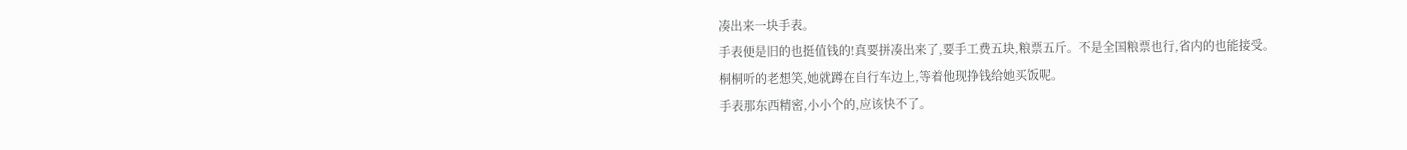凑出来一块手表。
手表便是旧的也挺值钱的!真要拼凑出来了,要手工费五块,粮票五斤。不是全国粮票也行,省内的也能接受。
桐桐听的老想笑,她就蹲在自行车边上,等着他现挣钱给她买饭呢。
手表那东西精密,小小个的,应该快不了。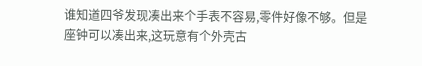谁知道四爷发现凑出来个手表不容易,零件好像不够。但是座钟可以凑出来,这玩意有个外壳古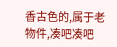香古色的,属于老物件,凑吧凑吧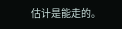估计是能走的。